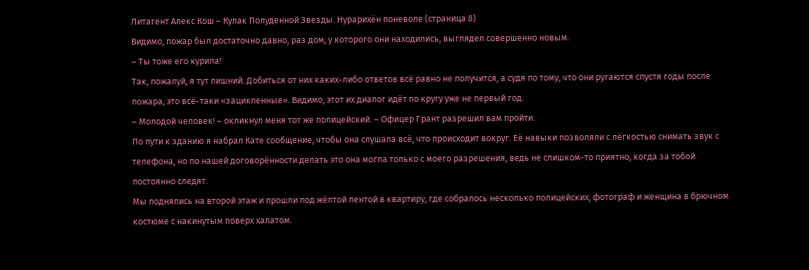Литагент Алекс Кош – Кулак Полуденной Звезды. Нурарихён поневоле (страница 8)
Видимо, пожар был достаточно давно, раз дом, у которого они находились, выглядел совершенно новым.
– Ты тоже его курила!
Так, пожалуй, я тут лишний. Добиться от них каких-либо ответов всё равно не получится, а судя по тому, что они ругаются спустя годы после пожара, это всё-таки «зацикленные». Видимо, этот их диалог идёт по кругу уже не первый год.
– Молодой человек! – окликнул меня тот же полицейский. – Офицер Грант разрешил вам пройти.
По пути к зданию я набрал Кате сообщение, чтобы она слушала всё, что происходит вокруг. Её навыки позволяли с лёгкостью снимать звук с телефона, но по нашей договорённости делать это она могла только с моего разрешения, ведь не слишком-то приятно, когда за тобой постоянно следят.
Мы поднялись на второй этаж и прошли под жёлтой лентой в квартиру, где собралось несколько полицейских, фотограф и женщина в брючном костюме с накинутым поверх халатом.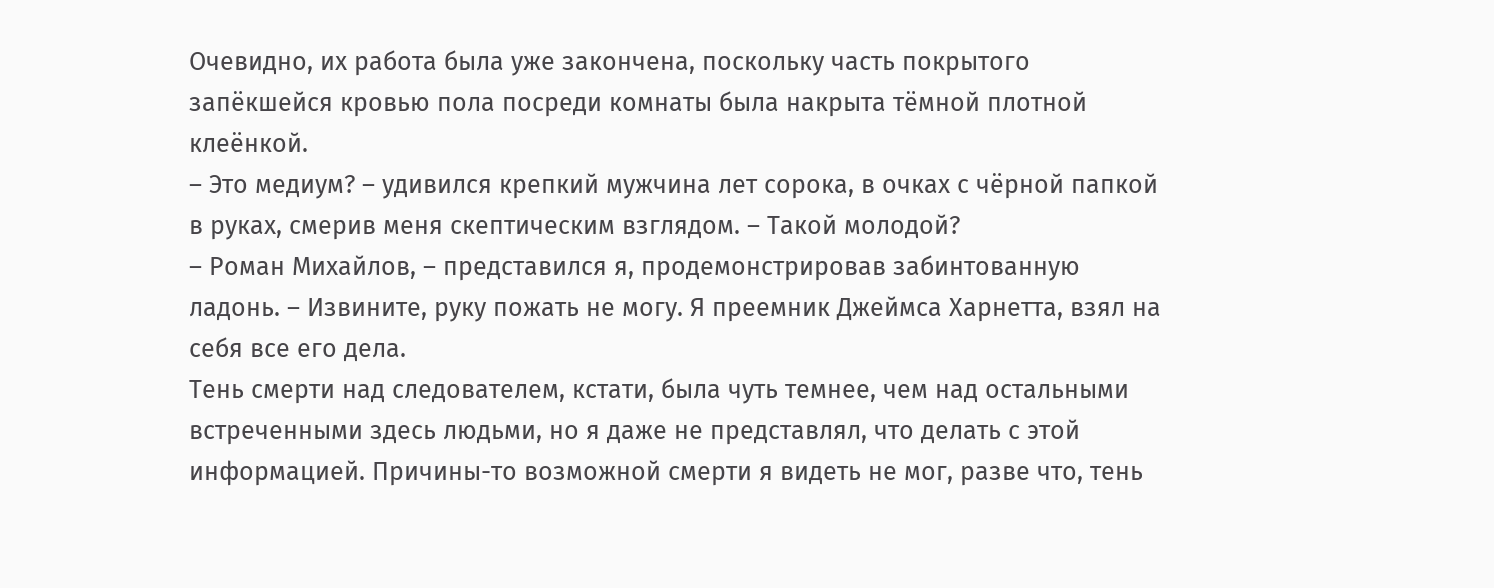Очевидно, их работа была уже закончена, поскольку часть покрытого запёкшейся кровью пола посреди комнаты была накрыта тёмной плотной клеёнкой.
– Это медиум? – удивился крепкий мужчина лет сорока, в очках с чёрной папкой в руках, смерив меня скептическим взглядом. – Такой молодой?
– Роман Михайлов, – представился я, продемонстрировав забинтованную ладонь. – Извините, руку пожать не могу. Я преемник Джеймса Харнетта, взял на себя все его дела.
Тень смерти над следователем, кстати, была чуть темнее, чем над остальными встреченными здесь людьми, но я даже не представлял, что делать с этой информацией. Причины-то возможной смерти я видеть не мог, разве что, тень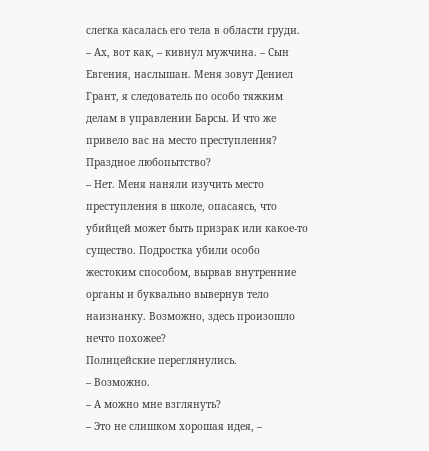слегка касалась его тела в области груди.
– Ах, вот как, – кивнул мужчина. – Сын Евгения, наслышан. Меня зовут Дениел Грант, я следователь по особо тяжким делам в управлении Барсы. И что же привело вас на место преступления? Праздное любопытство?
– Нет. Меня наняли изучить место преступления в школе, опасаясь, что убийцей может быть призрак или какое-то существо. Подростка убили особо жестоким способом, вырвав внутренние органы и буквально вывернув тело наизнанку. Возможно, здесь произошло нечто похожее?
Полицейские переглянулись.
– Возможно.
– А можно мне взглянуть?
– Это не слишком хорошая идея, –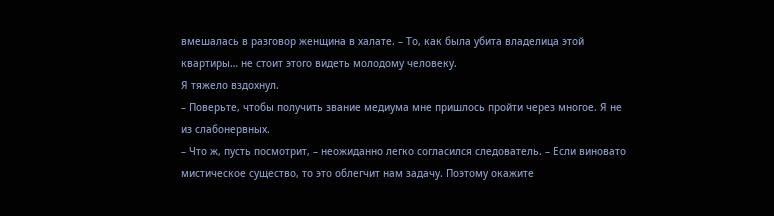вмешалась в разговор женщина в халате. – То, как была убита владелица этой квартиры… не стоит этого видеть молодому человеку.
Я тяжело вздохнул.
– Поверьте, чтобы получить звание медиума мне пришлось пройти через многое. Я не из слабонервных.
– Что ж, пусть посмотрит, – неожиданно легко согласился следователь. – Если виновато мистическое существо, то это облегчит нам задачу. Поэтому окажите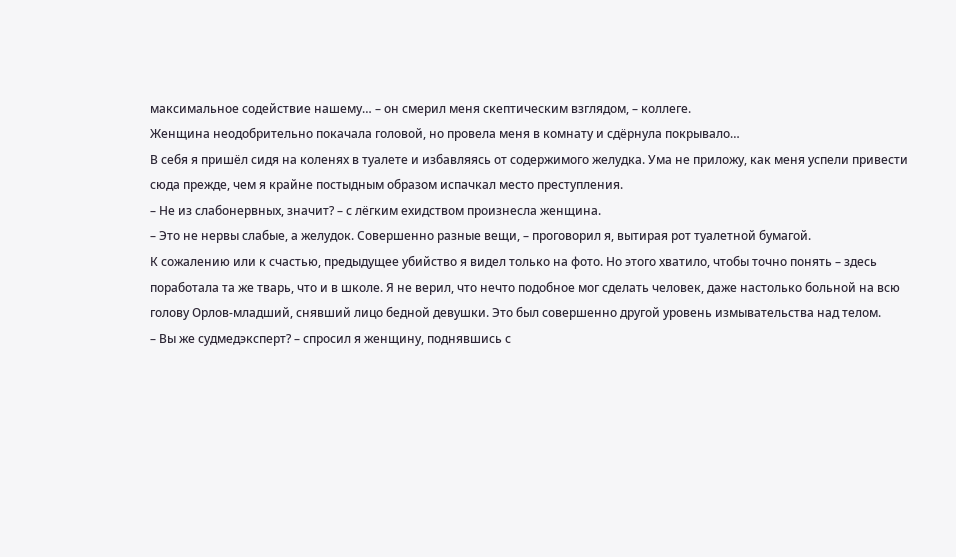максимальное содействие нашему… – он смерил меня скептическим взглядом, – коллеге.
Женщина неодобрительно покачала головой, но провела меня в комнату и сдёрнула покрывало…
В себя я пришёл сидя на коленях в туалете и избавляясь от содержимого желудка. Ума не приложу, как меня успели привести сюда прежде, чем я крайне постыдным образом испачкал место преступления.
– Не из слабонервных, значит? – с лёгким ехидством произнесла женщина.
– Это не нервы слабые, а желудок. Совершенно разные вещи, – проговорил я, вытирая рот туалетной бумагой.
К сожалению или к счастью, предыдущее убийство я видел только на фото. Но этого хватило, чтобы точно понять – здесь поработала та же тварь, что и в школе. Я не верил, что нечто подобное мог сделать человек, даже настолько больной на всю голову Орлов-младший, снявший лицо бедной девушки. Это был совершенно другой уровень измывательства над телом.
– Вы же судмедэксперт? – спросил я женщину, поднявшись с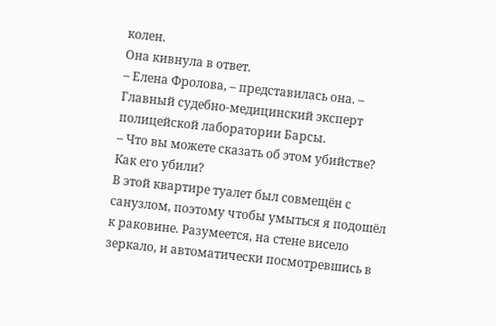колен.
Она кивнула в ответ.
– Елена Фролова, – представилась она. – Главный судебно-медицинский эксперт полицейской лаборатории Барсы.
– Что вы можете сказать об этом убийстве? Как его убили?
В этой квартире туалет был совмещён с санузлом, поэтому чтобы умыться я подошёл к раковине. Разумеется, на стене висело зеркало, и автоматически посмотревшись в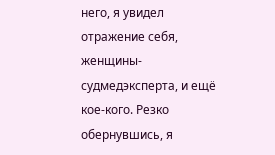него, я увидел отражение себя, женщины-судмедэксперта, и ещё кое-кого. Резко обернувшись, я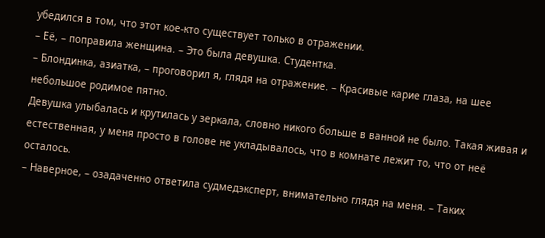убедился в том, что этот кое-кто существует только в отражении.
– Её, – поправила женщина. – Это была девушка. Студентка.
– Блондинка, азиатка, – проговорил я, глядя на отражение. – Красивые карие глаза, на шее небольшое родимое пятно.
Девушка улыбалась и крутилась у зеркала, словно никого больше в ванной не было. Такая живая и естественная, у меня просто в голове не укладывалось, что в комнате лежит то, что от неё осталось.
– Наверное, – озадаченно ответила судмедэксперт, внимательно глядя на меня. – Таких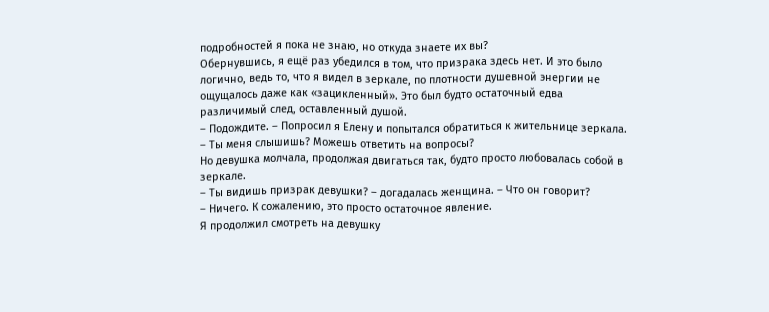подробностей я пока не знаю, но откуда знаете их вы?
Обернувшись, я ещё раз убедился в том, что призрака здесь нет. И это было логично, ведь то, что я видел в зеркале, по плотности душевной энергии не ощущалось даже как «зацикленный». Это был будто остаточный едва различимый след, оставленный душой.
– Подождите. – Попросил я Елену и попытался обратиться к жительнице зеркала. – Ты меня слышишь? Можешь ответить на вопросы?
Но девушка молчала, продолжая двигаться так, будто просто любовалась собой в зеркале.
– Ты видишь призрак девушки? – догадалась женщина. – Что он говорит?
– Ничего. К сожалению, это просто остаточное явление.
Я продолжил смотреть на девушку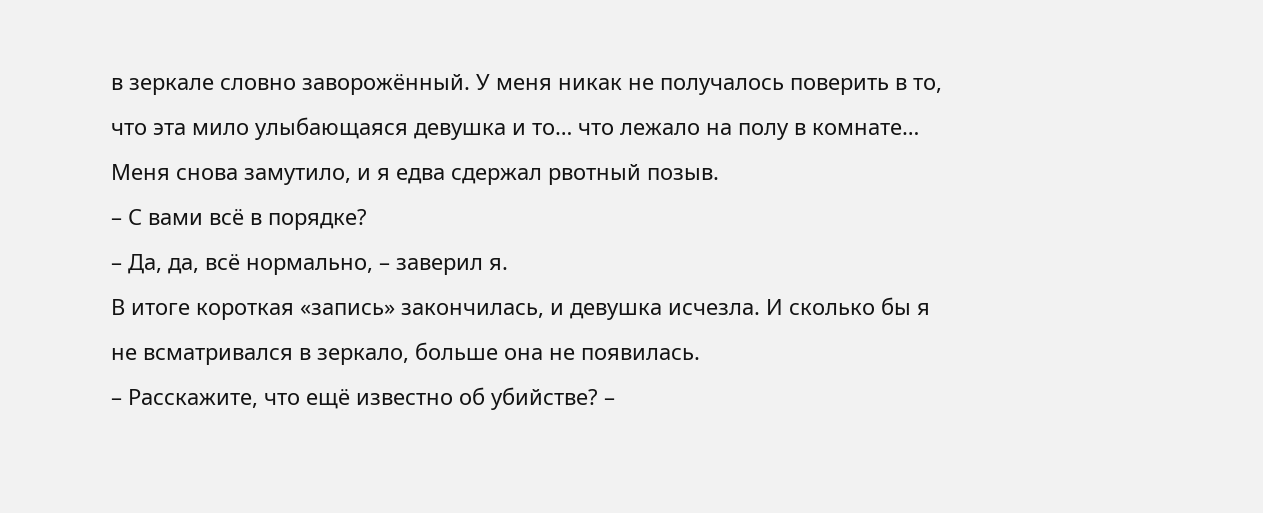в зеркале словно заворожённый. У меня никак не получалось поверить в то, что эта мило улыбающаяся девушка и то… что лежало на полу в комнате…
Меня снова замутило, и я едва сдержал рвотный позыв.
– С вами всё в порядке?
– Да, да, всё нормально, – заверил я.
В итоге короткая «запись» закончилась, и девушка исчезла. И сколько бы я не всматривался в зеркало, больше она не появилась.
– Расскажите, что ещё известно об убийстве? –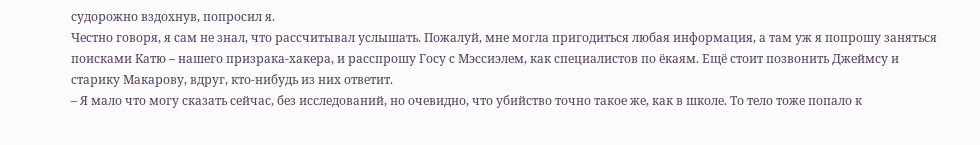судорожно вздохнув, попросил я.
Честно говоря, я сам не знал, что рассчитывал услышать. Пожалуй, мне могла пригодиться любая информация, а там уж я попрошу заняться поисками Катю – нашего призрака-хакера, и расспрошу Госу с Мэссиэлем, как специалистов по ёкаям. Ещё стоит позвонить Джеймсу и старику Макарову, вдруг, кто-нибудь из них ответит.
– Я мало что могу сказать сейчас, без исследований, но очевидно, что убийство точно такое же, как в школе. То тело тоже попало к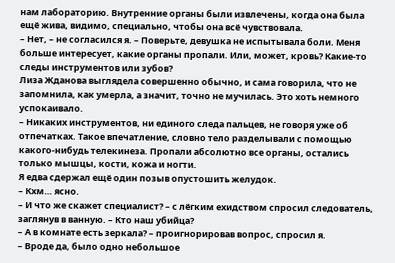нам лабораторию. Внутренние органы были извлечены, когда она была ещё жива, видимо, специально, чтобы она всё чувствовала.
– Нет, – не согласился я. – Поверьте, девушка не испытывала боли. Меня больше интересует, какие органы пропали. Или, может, кровь? Какие-то следы инструментов или зубов?
Лиза Жданова выглядела совершенно обычно, и сама говорила, что не запомнила, как умерла, а значит, точно не мучилась. Это хоть немного успокаивало.
– Никаких инструментов, ни единого следа пальцев, не говоря уже об отпечатках. Такое впечатление, словно тело разделывали с помощью какого-нибудь телекинеза. Пропали абсолютно все органы, остались только мышцы, кости, кожа и ногти.
Я едва сдержал ещё один позыв опустошить желудок.
– Кхм… ясно.
– И что же скажет специалист? – с лёгким ехидством спросил следователь, заглянув в ванную. – Кто наш убийца?
– А в комнате есть зеркала? – проигнорировав вопрос, спросил я.
– Вроде да, было одно небольшое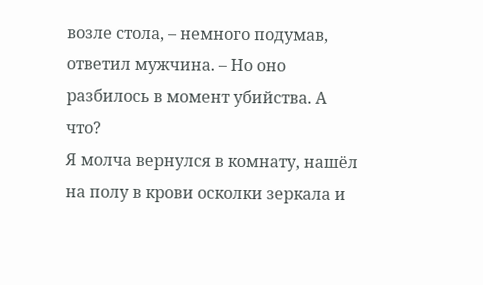возле стола, – немного подумав, ответил мужчина. – Но оно разбилось в момент убийства. А что?
Я молча вернулся в комнату, нашёл на полу в крови осколки зеркала и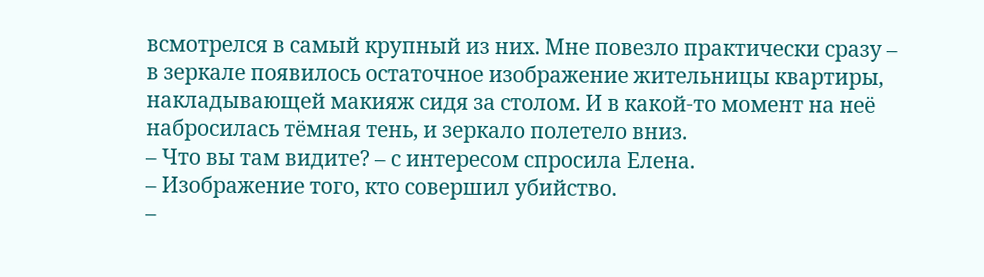всмотрелся в самый крупный из них. Мне повезло практически сразу – в зеркале появилось остаточное изображение жительницы квартиры, накладывающей макияж сидя за столом. И в какой-то момент на неё набросилась тёмная тень, и зеркало полетело вниз.
– Что вы там видите? – с интересом спросила Елена.
– Изображение того, кто совершил убийство.
–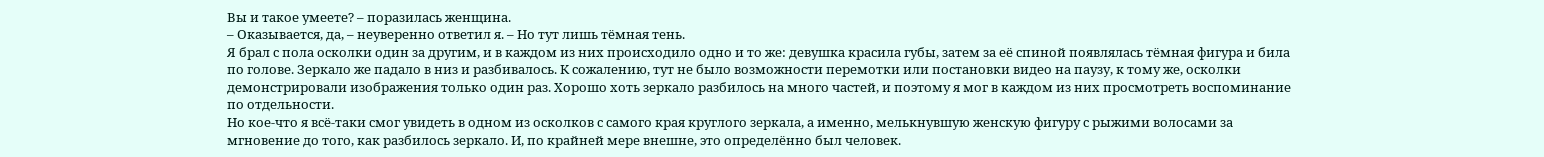Вы и такое умеете? – поразилась женщина.
– Оказывается, да, – неуверенно ответил я. – Но тут лишь тёмная тень.
Я брал с пола осколки один за другим, и в каждом из них происходило одно и то же: девушка красила губы, затем за её спиной появлялась тёмная фигура и била по голове. Зеркало же падало в низ и разбивалось. К сожалению, тут не было возможности перемотки или постановки видео на паузу, к тому же, осколки демонстрировали изображения только один раз. Хорошо хоть зеркало разбилось на много частей, и поэтому я мог в каждом из них просмотреть воспоминание по отдельности.
Но кое-что я всё-таки смог увидеть в одном из осколков с самого края круглого зеркала, а именно, мелькнувшую женскую фигуру с рыжими волосами за мгновение до того, как разбилось зеркало. И, по крайней мере внешне, это определённо был человек.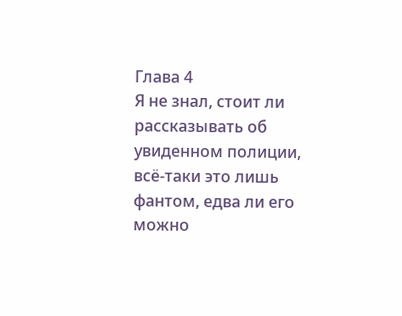Глава 4
Я не знал, стоит ли рассказывать об увиденном полиции, всё-таки это лишь фантом, едва ли его можно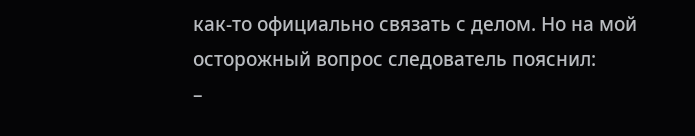как-то официально связать с делом. Но на мой осторожный вопрос следователь пояснил:
–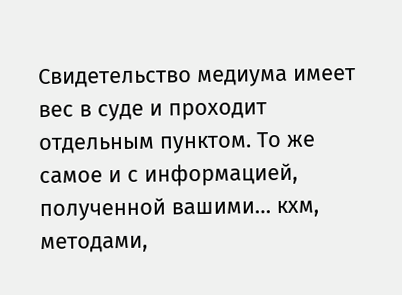Свидетельство медиума имеет вес в суде и проходит отдельным пунктом. То же самое и с информацией, полученной вашими… кхм, методами,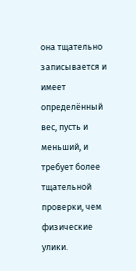она тщательно записывается и имеет определённый вес, пусть и меньший, и требует более тщательной проверки, чем физические улики.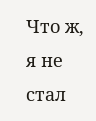Что ж, я не стал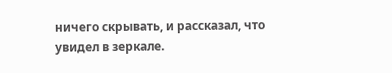ничего скрывать, и рассказал, что увидел в зеркале.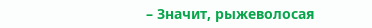– Значит, рыжеволосая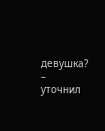девушка? – уточнил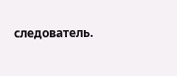следователь.